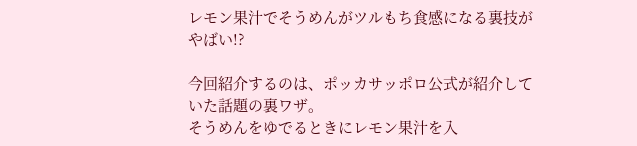レモン果汁でそうめんがツルもち食感になる裏技がやばい!?

今回紹介するのは、ポッカサッポロ公式が紹介していた話題の裏ワザ。
そうめんをゆでるときにレモン果汁を入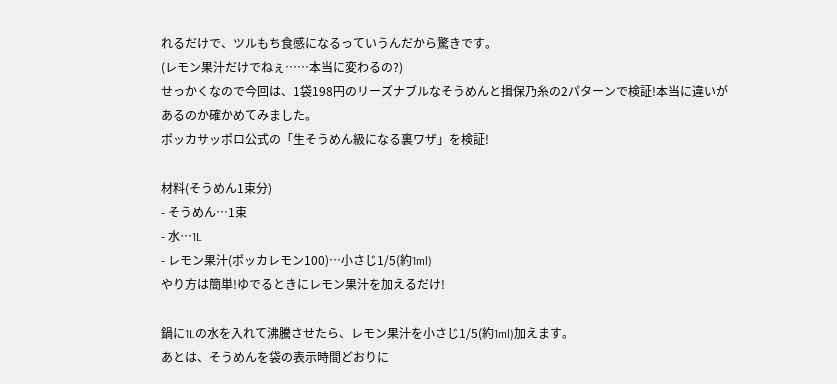れるだけで、ツルもち食感になるっていうんだから驚きです。
(レモン果汁だけでねぇ……本当に変わるの?)
せっかくなので今回は、1袋198円のリーズナブルなそうめんと揖保乃糸の2パターンで検証!本当に違いがあるのか確かめてみました。
ポッカサッポロ公式の「生そうめん級になる裏ワザ」を検証!

材料(そうめん1束分)
- そうめん…1束
- 水…1L
- レモン果汁(ポッカレモン100)…小さじ1/5(約1ml)
やり方は簡単!ゆでるときにレモン果汁を加えるだけ!

鍋に1Lの水を入れて沸騰させたら、レモン果汁を小さじ1/5(約1ml)加えます。
あとは、そうめんを袋の表示時間どおりに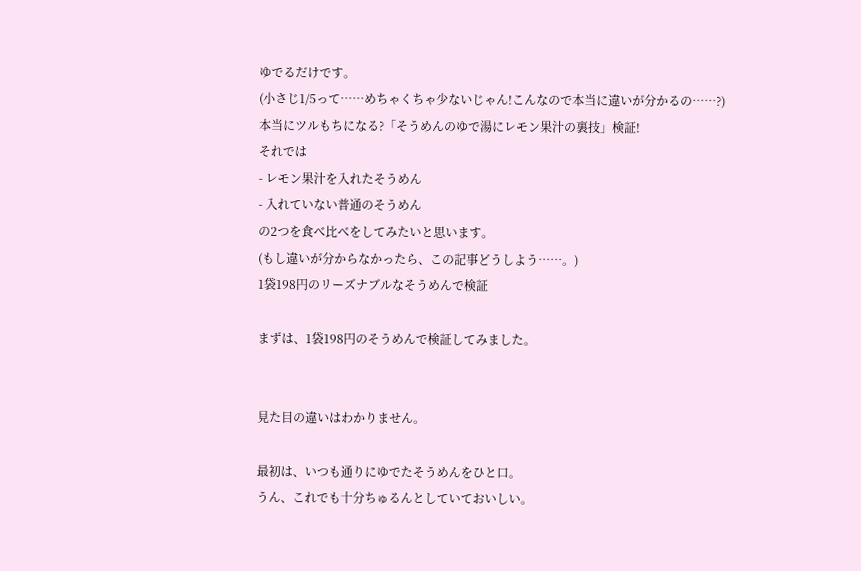ゆでるだけです。
(小さじ1/5って……めちゃくちゃ少ないじゃん!こんなので本当に違いが分かるの……?)
本当にツルもちになる?「そうめんのゆで湯にレモン果汁の裏技」検証!
それでは
- レモン果汁を入れたそうめん
- 入れていない普通のそうめん
の2つを食べ比べをしてみたいと思います。
(もし違いが分からなかったら、この記事どうしよう……。)
1袋198円のリーズナブルなそうめんで検証

まずは、1袋198円のそうめんで検証してみました。


見た目の違いはわかりません。

最初は、いつも通りにゆでたそうめんをひと口。
うん、これでも十分ちゅるんとしていておいしい。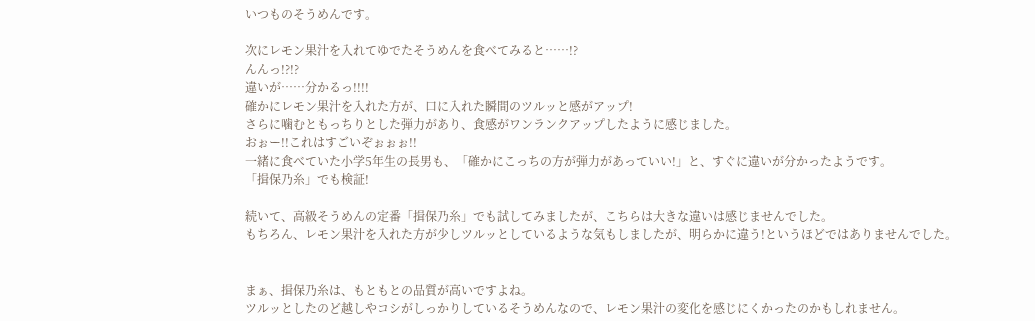いつものそうめんです。

次にレモン果汁を入れてゆでたそうめんを食べてみると……!?
んんっ!?!?
違いが……分かるっ!!!!
確かにレモン果汁を入れた方が、口に入れた瞬間のツルッと感がアップ!
さらに噛むともっちりとした弾力があり、食感がワンランクアップしたように感じました。
おぉー!!これはすごいぞぉぉぉ!!
一緒に食べていた小学5年生の長男も、「確かにこっちの方が弾力があっていい!」と、すぐに違いが分かったようです。
「揖保乃糸」でも検証!

続いて、高級そうめんの定番「揖保乃糸」でも試してみましたが、こちらは大きな違いは感じませんでした。
もちろん、レモン果汁を入れた方が少しツルッとしているような気もしましたが、明らかに違う!というほどではありませんでした。


まぁ、揖保乃糸は、もともとの品質が高いですよね。
ツルッとしたのど越しやコシがしっかりしているそうめんなので、レモン果汁の変化を感じにくかったのかもしれません。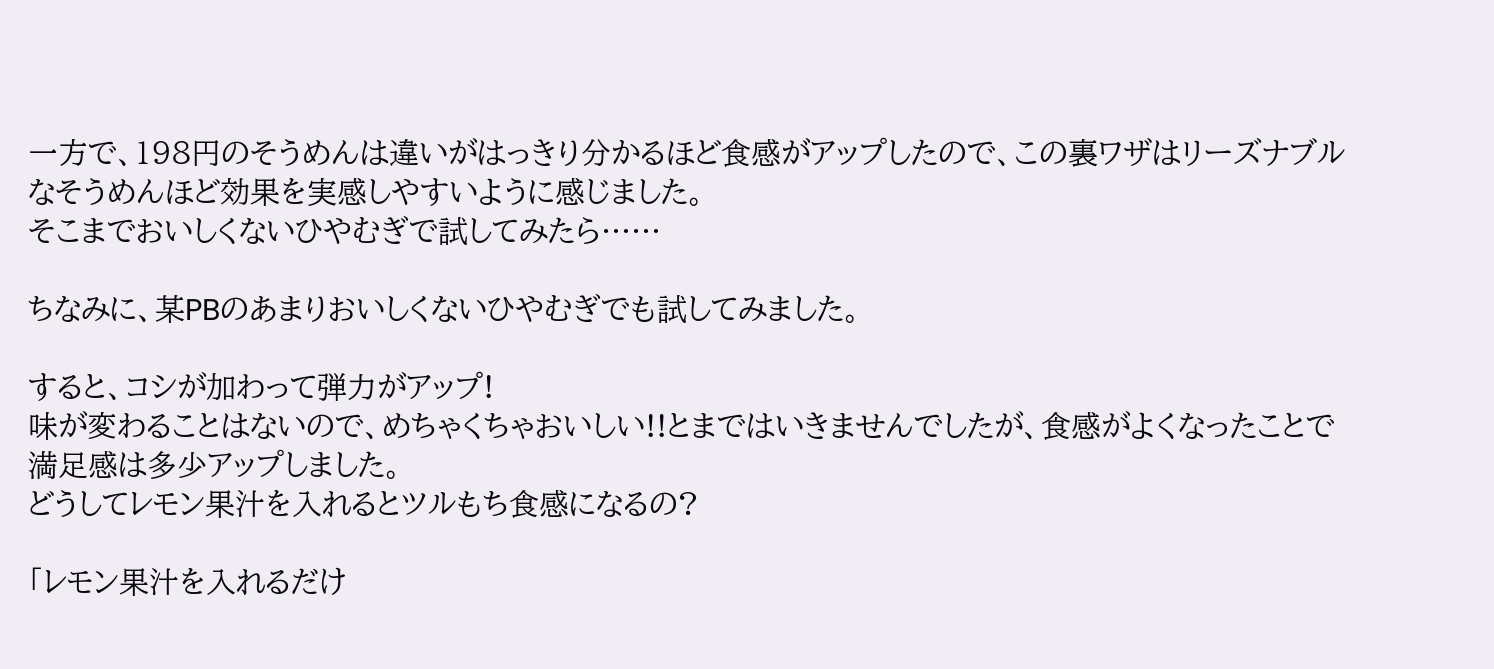一方で、198円のそうめんは違いがはっきり分かるほど食感がアップしたので、この裏ワザはリーズナブルなそうめんほど効果を実感しやすいように感じました。
そこまでおいしくないひやむぎで試してみたら……

ちなみに、某PBのあまりおいしくないひやむぎでも試してみました。

すると、コシが加わって弾力がアップ!
味が変わることはないので、めちゃくちゃおいしい!!とまではいきませんでしたが、食感がよくなったことで満足感は多少アップしました。
どうしてレモン果汁を入れるとツルもち食感になるの?

「レモン果汁を入れるだけ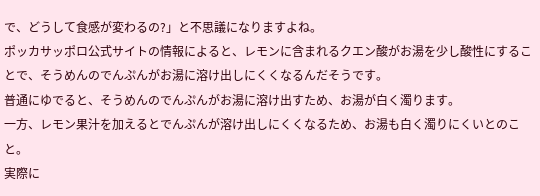で、どうして食感が変わるの?」と不思議になりますよね。
ポッカサッポロ公式サイトの情報によると、レモンに含まれるクエン酸がお湯を少し酸性にすることで、そうめんのでんぷんがお湯に溶け出しにくくなるんだそうです。
普通にゆでると、そうめんのでんぷんがお湯に溶け出すため、お湯が白く濁ります。
一方、レモン果汁を加えるとでんぷんが溶け出しにくくなるため、お湯も白く濁りにくいとのこと。
実際に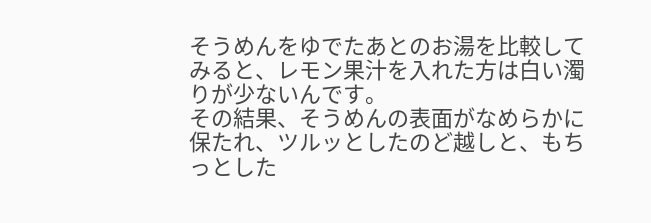そうめんをゆでたあとのお湯を比較してみると、レモン果汁を入れた方は白い濁りが少ないんです。
その結果、そうめんの表面がなめらかに保たれ、ツルッとしたのど越しと、もちっとした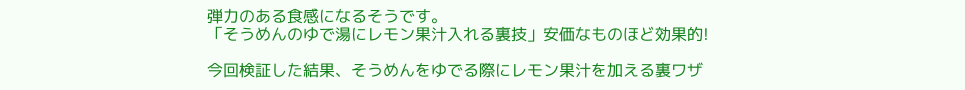弾力のある食感になるそうです。
「そうめんのゆで湯にレモン果汁入れる裏技」安価なものほど効果的!

今回検証した結果、そうめんをゆでる際にレモン果汁を加える裏ワザ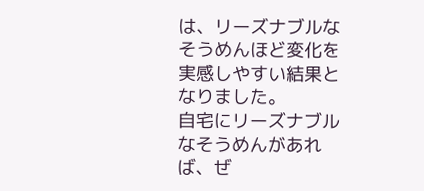は、リーズナブルなそうめんほど変化を実感しやすい結果となりました。
自宅にリーズナブルなそうめんがあれば、ぜ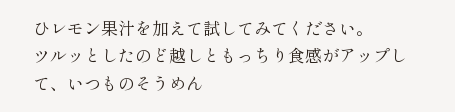ひレモン果汁を加えて試してみてください。
ツルッとしたのど越しともっちり食感がアップして、いつものそうめん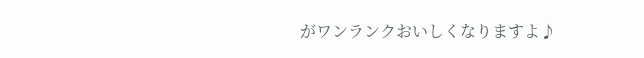がワンランクおいしくなりますよ♪